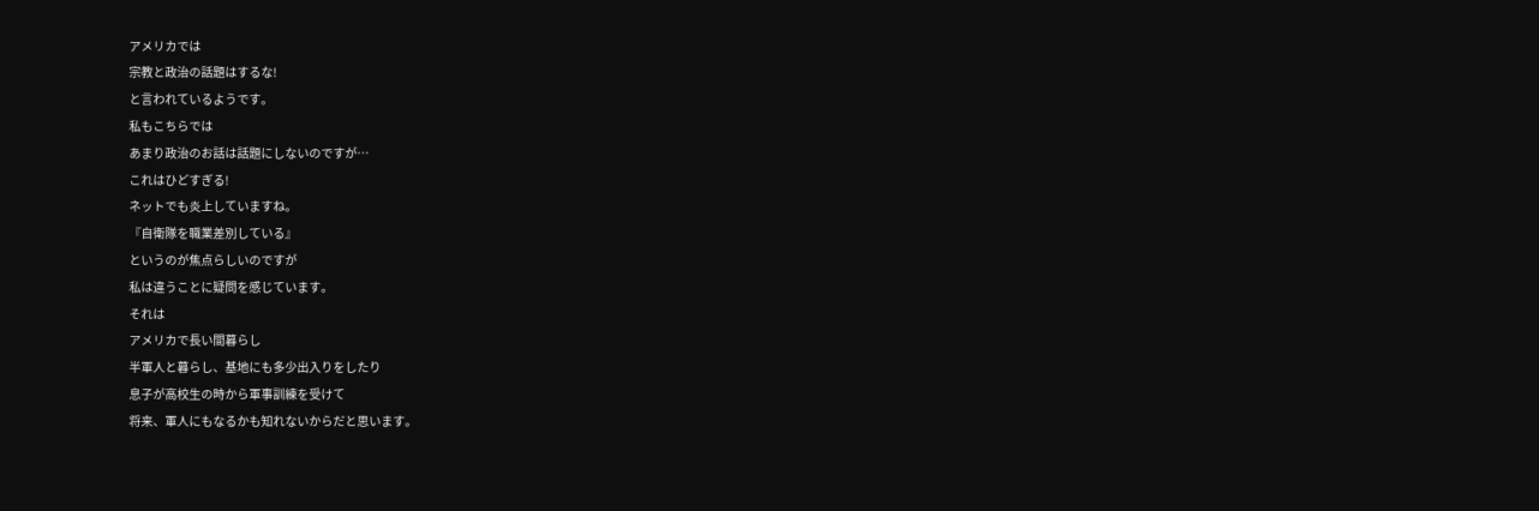アメリカでは
宗教と政治の話題はするな!
と言われているようです。
私もこちらでは
あまり政治のお話は話題にしないのですが…
これはひどすぎる!
ネットでも炎上していますね。
『自衛隊を職業差別している』
というのが焦点らしいのですが
私は違うことに疑問を感じています。
それは
アメリカで長い間暮らし
半軍人と暮らし、基地にも多少出入りをしたり
息子が高校生の時から軍事訓練を受けて
将来、軍人にもなるかも知れないからだと思います。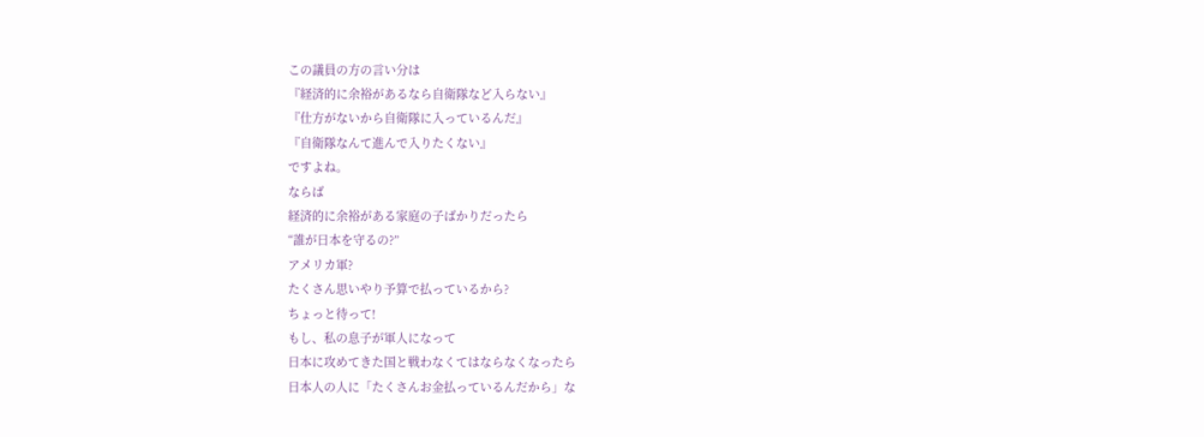この議員の方の言い分は
『経済的に余裕があるなら自衛隊など入らない』
『仕方がないから自衛隊に入っているんだ』
『自衛隊なんて進んで入りたくない』
ですよね。
ならば
経済的に余裕がある家庭の子ばかりだったら
“誰が日本を守るの?”
アメリカ軍?
たくさん思いやり予算で払っているから?
ちょっと待って!
もし、私の息子が軍人になって
日本に攻めてきた国と戦わなくてはならなくなったら
日本人の人に「たくさんお金払っているんだから」な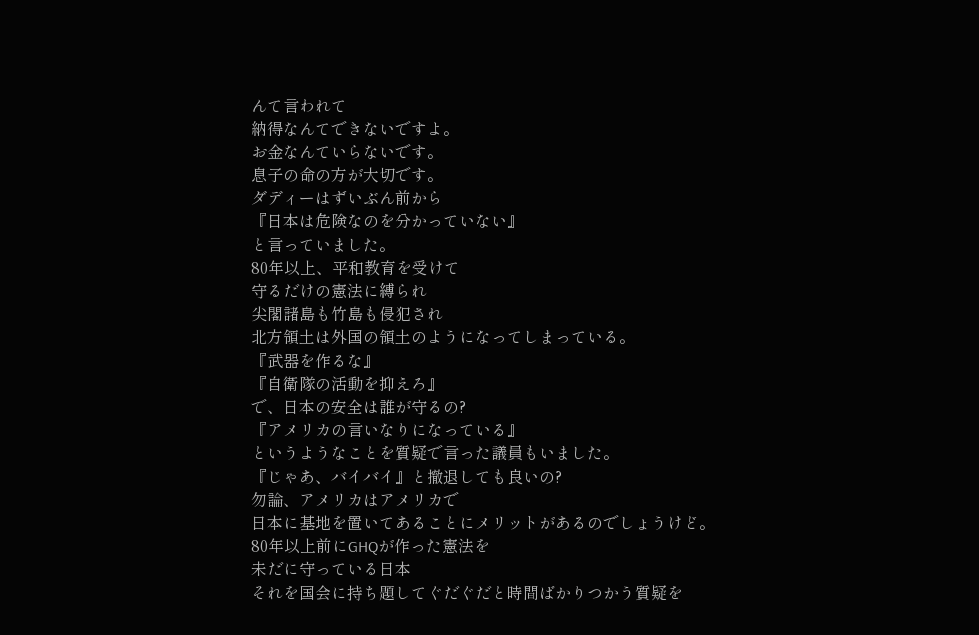んて言われて
納得なんてできないですよ。
お金なんていらないです。
息子の命の方が大切です。
ダディーはずいぶん前から
『日本は危険なのを分かっていない』
と言っていました。
80年以上、平和教育を受けて
守るだけの憲法に縛られ
尖閣諸島も竹島も侵犯され
北方領土は外国の領土のようになってしまっている。
『武器を作るな』
『自衛隊の活動を抑えろ』
で、日本の安全は誰が守るの?
『アメリカの言いなりになっている』
というようなことを質疑で言った議員もいました。
『じゃあ、バイバイ』と撤退しても良いの?
勿論、アメリカはアメリカで
日本に基地を置いてあることにメリットがあるのでしょうけど。
80年以上前にGHQが作った憲法を
未だに守っている日本
それを国会に持ち題してぐだぐだと時間ばかりつかう質疑を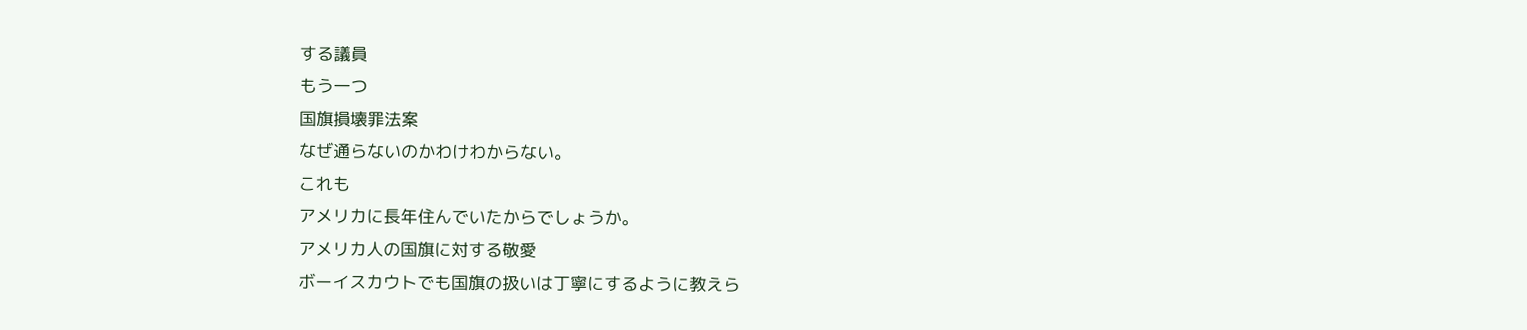する議員
もう一つ
国旗損壊罪法案
なぜ通らないのかわけわからない。
これも
アメリカに長年住んでいたからでしょうか。
アメリカ人の国旗に対する敬愛
ボーイスカウトでも国旗の扱いは丁寧にするように教えら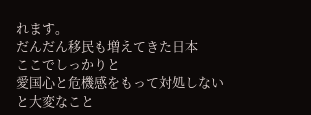れます。
だんだん移民も増えてきた日本
ここでしっかりと
愛国心と危機感をもって対処しないと大変なこと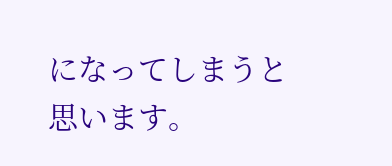になってしまうと思います。